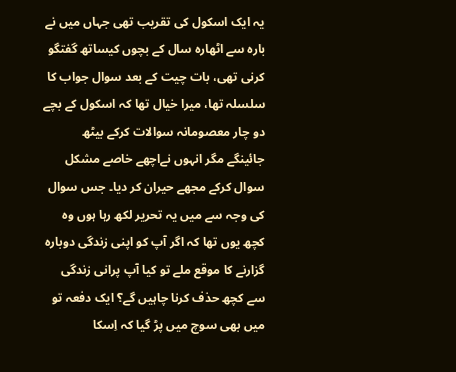یہ ایک اسکول کی تقریب تھی جہاں میں نے بارہ سے اٹھارہ سال کے بچوں کیساتھ گفتگو کرنی تھی، بات چیت کے بعد سوال جواب کا سلسلہ تھا، میرا خیال تھا کہ اسکول کے بچے دو چار معصومانہ سوالات کرکے بیٹھ جائینگے مگر انہوں نےاچھے خاصے مشکل سوال کرکے مجھے حیران کر دیا۔ جس سوال کی وجہ سے میں یہ تحریر لکھ رہا ہوں وہ کچھ یوں تھا کہ اگر آپ کو اپنی زندگی دوبارہ گزارنے کا موقع ملے تو کیا آپ پرانی زندگی سے کچھ حذف کرنا چاہیں گے؟ ایک دفعہ تو میں بھی سوچ میں پڑ گیا کہ اِسکا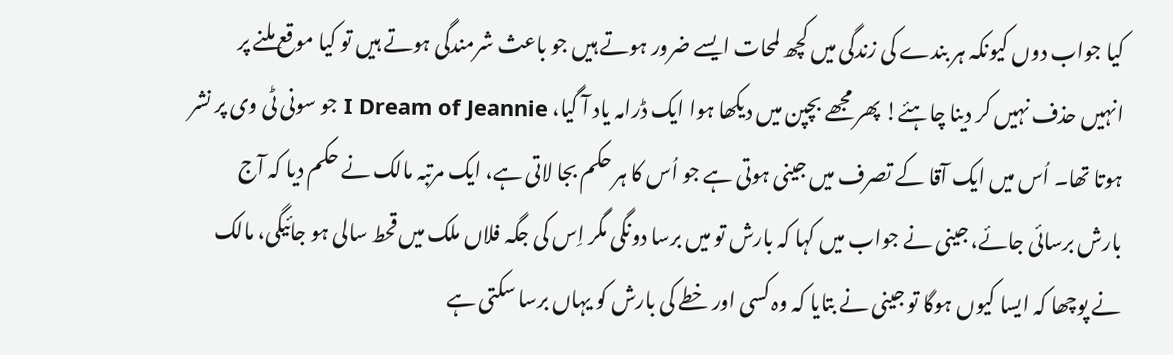کیا جواب دوں کیونکہ ہر بندے کی زندگی میں کچھ لمحات ایسے ضرور ہوتے ہیں جو باعث شرمندگی ہوتے ہیں تو کیا موقع ملنے پر انہیں حذف نہیں کر دینا چاہئے! پھر مجھے بچپن میں دیکھا ہوا ایک ڈرامہ یاد آ گیا، I Dream of Jeannie جو سونی ٹی وی پر نشر ہوتا تھا۔ اُس میں ایک آقا کے تصرف میں جینی ہوتی ہے جو اُس کا ہر حکم بجا لاتی ہے، ایک مرتبہ مالک نے حکم دیا کہ آج بارش برسائی جائے، جینی نے جواب میں کہا کہ بارش تو میں برسا دونگی مگر اِس کی جگہ فلاں ملک میں قحط سالی ہو جائیگی، مالک نے پوچھا کہ ایسا کیوں ہوگا تو جینی نے بتایا کہ وہ کسی اور خطے کی بارش کو یہاں برسا سکتی ہے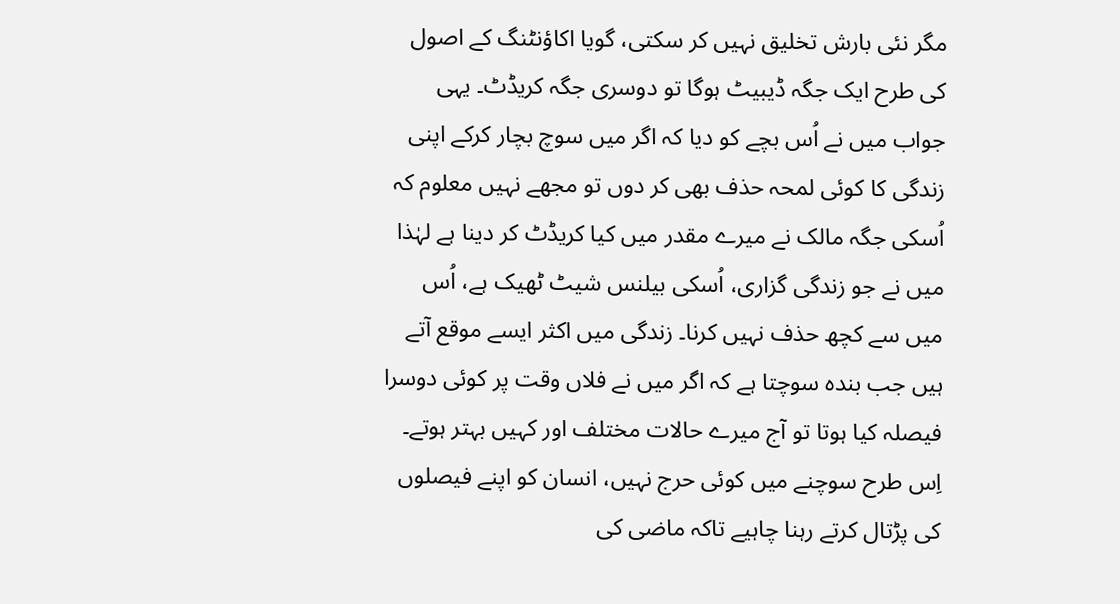مگر نئی بارش تخلیق نہیں کر سکتی، گویا اکاؤنٹنگ کے اصول کی طرح ایک جگہ ڈیبیٹ ہوگا تو دوسری جگہ کریڈٹ۔ یہی جواب میں نے اُس بچے کو دیا کہ اگر میں سوچ بچار کرکے اپنی زندگی کا کوئی لمحہ حذف بھی کر دوں تو مجھے نہیں معلوم کہ اُسکی جگہ مالک نے میرے مقدر میں کیا کریڈٹ کر دینا ہے لہٰذا میں نے جو زندگی گزاری، اُسکی بیلنس شیٹ ٹھیک ہے، اُس میں سے کچھ حذف نہیں کرنا۔ زندگی میں اکثر ایسے موقع آتے ہیں جب بندہ سوچتا ہے کہ اگر میں نے فلاں وقت پر کوئی دوسرا فیصلہ کیا ہوتا تو آج میرے حالات مختلف اور کہیں بہتر ہوتے۔ اِس طرح سوچنے میں کوئی حرج نہیں، انسان کو اپنے فیصلوں کی پڑتال کرتے رہنا چاہیے تاکہ ماضی کی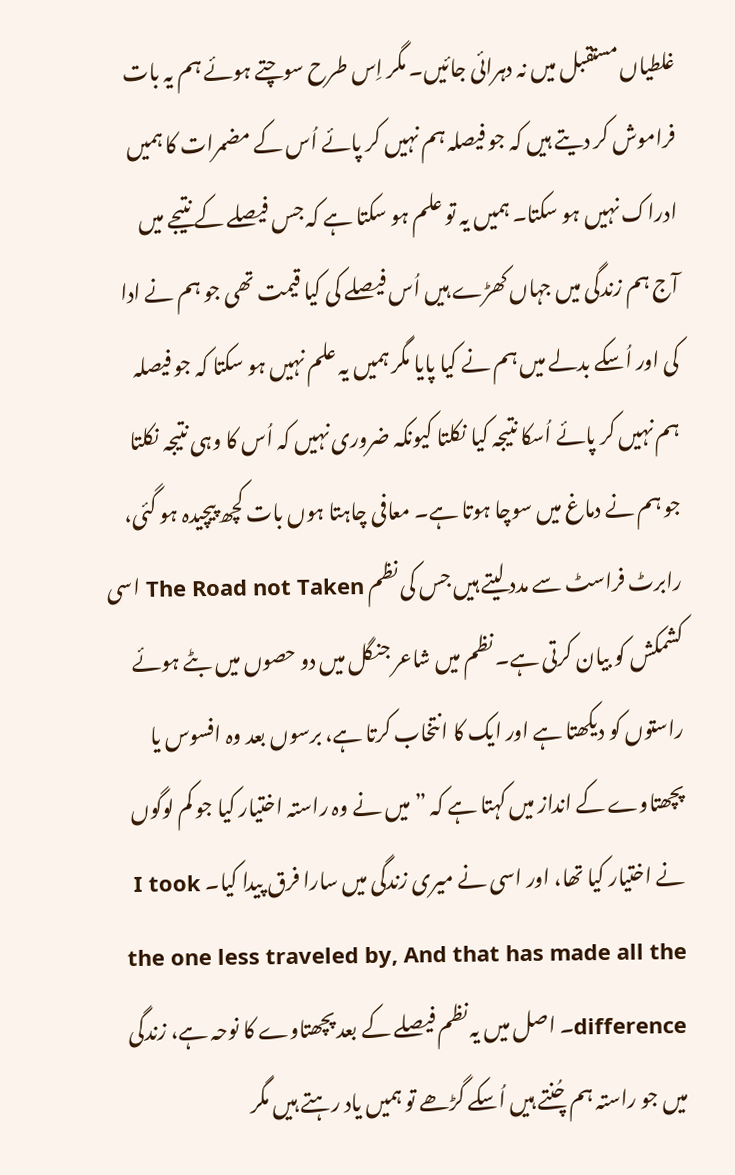غلطیاں مستقبل میں نہ دہرائی جائیں۔ مگر اِس طرح سوچتے ہوئے ہم یہ بات فراموش کر دیتے ہیں کہ جو فیصلہ ہم نہیں کر پائے اُس کے مضمرات کا ہمیں ادراک نہیں ہو سکتا۔ ہمیں یہ تو علم ہو سکتا ہے کہ جس فیصلے کے نتیجے میں آج ہم زندگی میں جہاں کھڑے ہیں اُس فیصلے کی کیا قیمت تھی جو ہم نے ادا کی اور اُسکے بدلے میں ہم نے کیا پایا مگر ہمیں یہ علم نہیں ہو سکتا کہ جو فیصلہ ہم نہیں کر پائے اُسکا نتیجہ کیا نکلتا کیونکہ ضروری نہیں کہ اُس کا وہی نتیجہ نکلتا جو ہم نے دماغ میں سوچا ہوتا ہے۔ معافی چاہتا ہوں بات کچھ پیچیدہ ہو گئی، رابرٹ فراسٹ سے مدد لیتے ہیں جس کی نظم The Road not Taken اسی کشمکش کو بیان کرتی ہے۔ نظم میں شاعر جنگل میں دو حصوں میں بٹے ہوئے راستوں کو دیکھتا ہے اور ایک کا انتخاب کرتا ہے، برسوں بعد وہ افسوس یا پچھتاوے کے انداز میں کہتا ہے کہ ”میں نے وہ راستہ اختیار کیا جو کم لوگوں نے اختیار کیا تھا، اور اسی نے میری زندگی میں سارا فرق پیدا کیا۔ I took the one less traveled by, And that has made all the difference۔ اصل میں یہ نظم فیصلے کے بعد پچھتاوے کا نوحہ ہے، زندگی میں جو راستہ ہم چُنتے ہیں اُسکے گڑھے تو ہمیں یاد رہتے ہیں مگر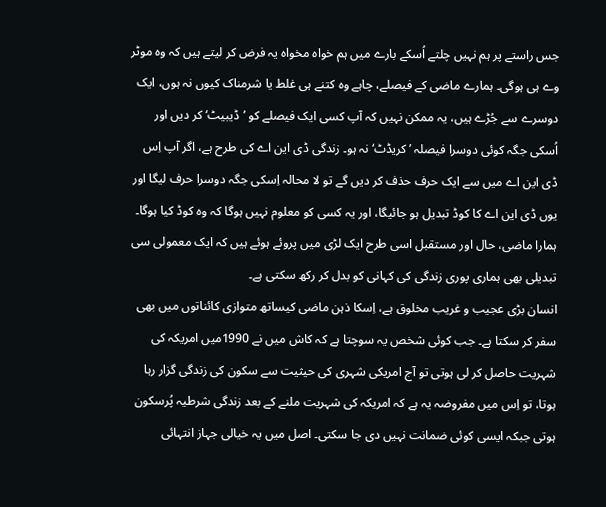جس راستے پر ہم نہیں چلتے اُسکے بارے میں ہم خواہ مخواہ یہ فرض کر لیتے ہیں کہ وہ موٹر وے ہی ہوگی۔ ہمارے ماضی کے فیصلے، چاہے وہ کتنے ہی غلط یا شرمناک کیوں نہ ہوں، ایک دوسرے سے جُڑے ہیں، یہ ممکن نہیں کہ آپ کسی ایک فیصلے کو ’ڈیبیٹ‘ کر دیں اور اُسکی جگہ کوئی دوسرا فیصلہ ’کریڈٹ‘ نہ ہو۔ زندگی ڈی این اے کی طرح ہے، اگر آپ اِس ڈی این اے میں سے ایک حرف حذف کر دیں گے تو لا محالہ اِسکی جگہ دوسرا حرف لیگا اور یوں ڈی این اے کا کوڈ تبدیل ہو جائیگا، اور یہ کسی کو معلوم نہیں ہوگا کہ وہ کوڈ کیا ہوگا۔ ہمارا ماضی، حال اور مستقبل اسی طرح ایک لڑی میں پروئے ہوئے ہیں کہ ایک معمولی سی تبدیلی بھی ہماری پوری زندگی کی کہانی کو بدل کر رکھ سکتی ہے۔
انسان بڑی عجیب و غریب مخلوق ہے، اِسکا ذہن ماضی کیساتھ متوازی کائناتوں میں بھی سفر کر سکتا ہے۔ جب کوئی شخص یہ سوچتا ہے کہ کاش میں نے 1990میں امریکہ کی شہریت حاصل کر لی ہوتی تو آج امریکی شہری کی حیثیت سے سکون کی زندگی گزار رہا ہوتا، تو اِس میں مفروضہ یہ ہے کہ امریکہ کی شہریت ملنے کے بعد زندگی شرطیہ پُرسکون ہوتی جبکہ ایسی کوئی ضمانت نہیں دی جا سکتی۔ اصل میں یہ خیالی جہاز انتہائی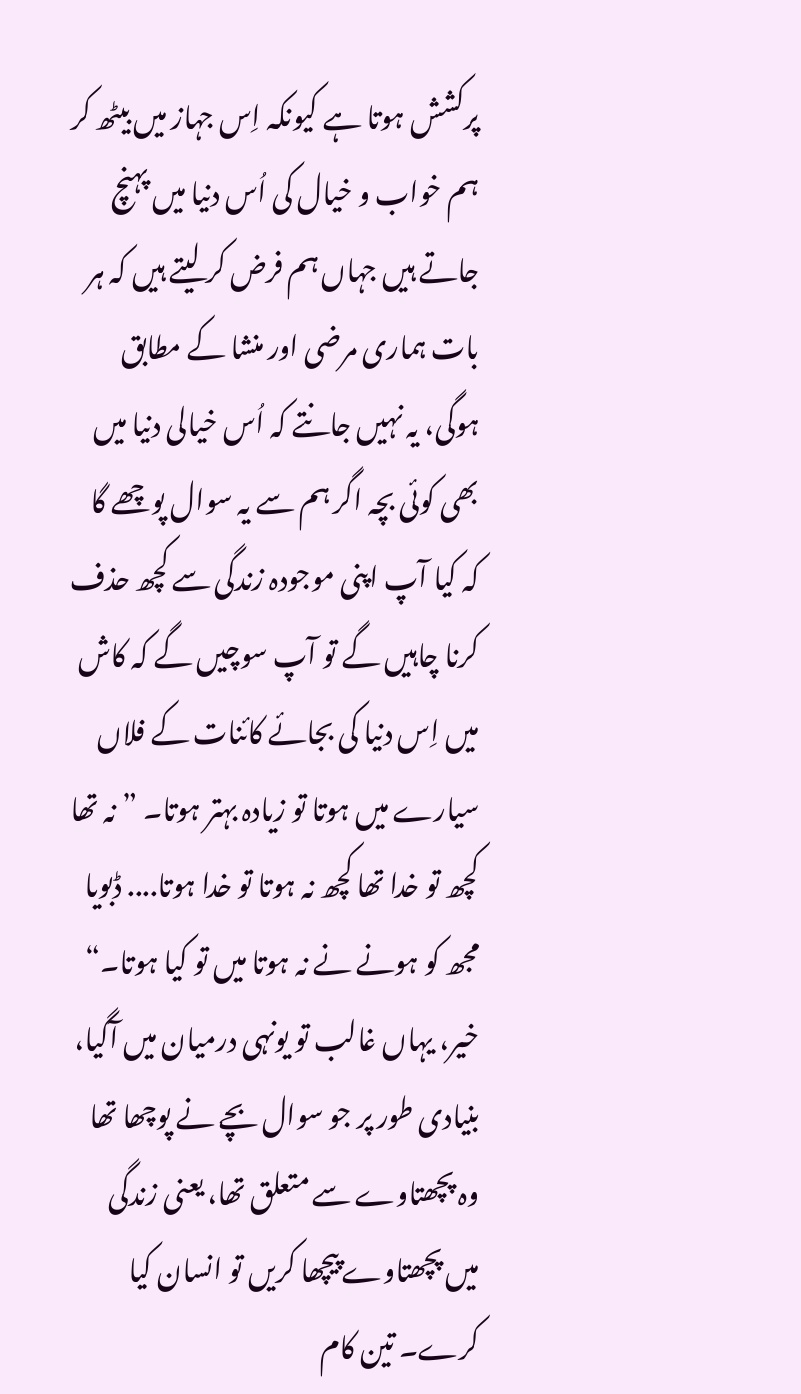پرکشش ہوتا ہے کیونکہ اِس جہاز میں بیٹھ کر ہم خواب و خیال کی اُس دنیا میں پہنچ جاتے ہیں جہاں ہم فرض کر لیتے ہیں کہ ہر بات ہماری مرضی اور منشا کے مطابق ہوگی، یہ نہیں جانتے کہ اُس خیالی دنیا میں بھی کوئی بچہ اگر ہم سے یہ سوال پوچھے گا کہ کیا آپ اپنی موجودہ زندگی سے کچھ حذف کرنا چاہیں گے تو آپ سوچیں گے کہ کاش میں اِس دنیا کی بجائے کائنات کے فلاں سیارے میں ہوتا تو زیادہ بہتر ہوتا۔ ”نہ تھا کچھ تو خدا تھا کچھ نہ ہوتا تو خدا ہوتا.... ڈبویا مجھ کو ہونے نے نہ ہوتا میں تو کیا ہوتا۔“ خیر، یہاں غالب تو یونہی درمیان میں آگیا، بنیادی طور پر جو سوال بچے نے پوچھا تھا وہ پچھتاوے سے متعلق تھا، یعنی زندگی میں پچھتاوے پیچھا کریں تو انسان کیا کرے۔ تین کام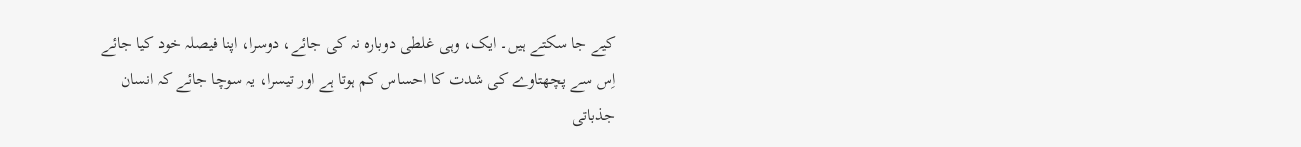کیے جا سکتے ہیں۔ ایک، وہی غلطی دوبارہ نہ کی جائے، دوسرا، اپنا فیصلہ خود کیا جائے اِس سے پچھتاوے کی شدت کا احساس کم ہوتا ہے اور تیسرا، یہ سوچا جائے کہ انسان جذباتی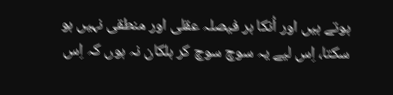ہوتے ہیں اور اُنکا ہر فیصلہ عقلی اور منطقی نہیں ہو سکتا، اِس لیے یہ سوچ سوچ کر ہلکان نہ ہوں کہ اِس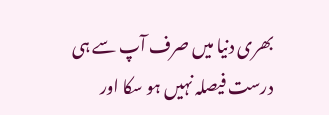بھری دنیا میں صرف آپ سے ہی درست فیصلہ نہیں ہو سکا اور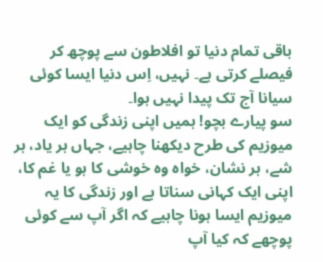باقی تمام دنیا تو افلاطون سے پوچھ کر فیصلے کرتی ہے۔ نہیں، اِس دنیا ایسا کوئی سیانا آج تک پیدا نہیں ہوا۔
سو پیارے بچو! ہمیں اپنی زندگی کو ایک میوزیم کی طرح دیکھنا چاہیے، جہاں ہر یاد، ہر شے، ہر نشان، خواہ وہ خوشی کا ہو یا غم کا، اپنی ایک کہانی سناتا ہے اور زندگی کا یہ میوزیم ایسا ہونا چاہیے کہ اگر آپ سے کوئی پوچھے کہ کیا آپ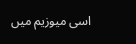اسی میوزیم میں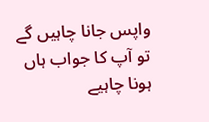واپس جانا چاہیں گے تو آپ کا جواب ہاں ہونا چاہیے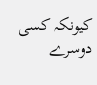کیونکہ کسی دوسرے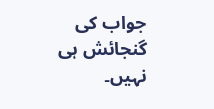جواب کی گنجائش ہی نہیں۔